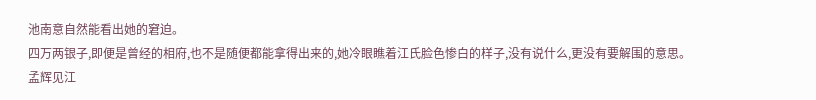池南意自然能看出她的窘迫。
四万两银子,即便是曾经的相府,也不是随便都能拿得出来的,她冷眼瞧着江氏脸色惨白的样子,没有说什么,更没有要解围的意思。
孟辉见江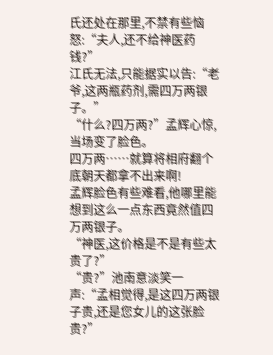氏还处在那里,不禁有些恼怒:“夫人,还不给神医药钱?”
江氏无法,只能据实以告:“老爷,这两瓶药剂,需四万两银子。”
“什么?四万两?”孟辉心惊,当场变了脸色。
四万两……就算将相府翻个底朝天都拿不出来啊!
孟辉脸色有些难看,他哪里能想到这么一点东西竟然值四万两银子。
“神医,这价格是不是有些太贵了?”
“贵?”池南意淡笑一声:“孟相觉得,是这四万两银子贵,还是您女儿的这张脸贵?”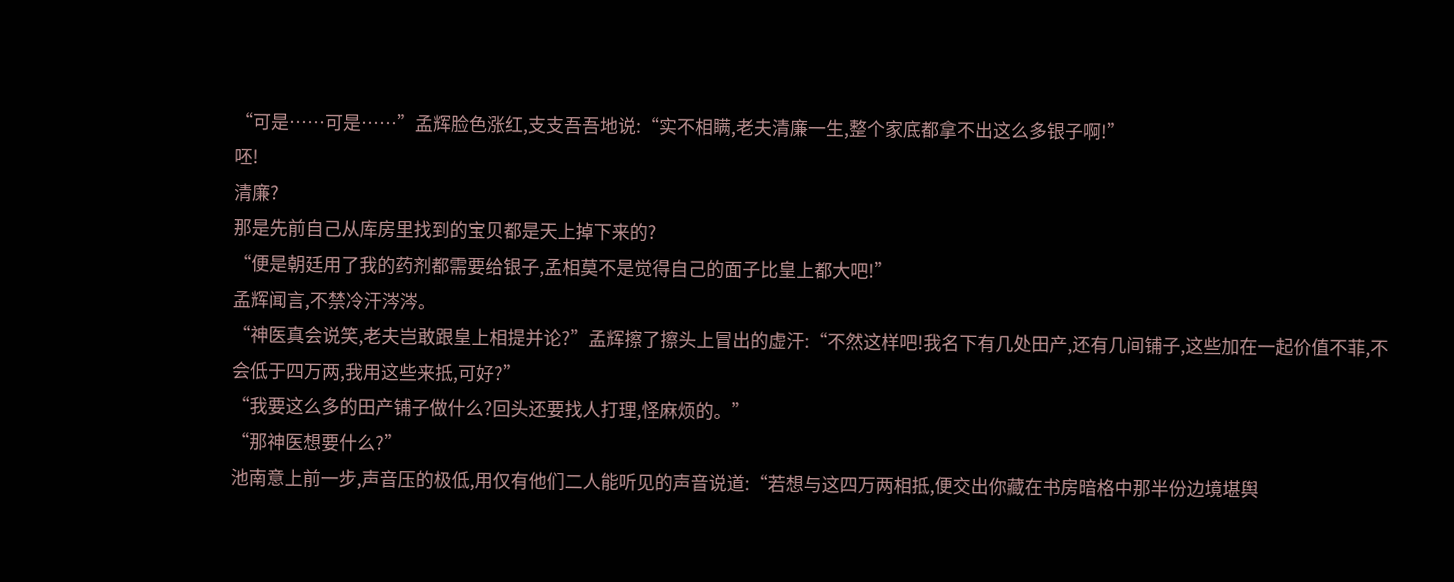“可是……可是……”孟辉脸色涨红,支支吾吾地说:“实不相瞒,老夫清廉一生,整个家底都拿不出这么多银子啊!”
呸!
清廉?
那是先前自己从库房里找到的宝贝都是天上掉下来的?
“便是朝廷用了我的药剂都需要给银子,孟相莫不是觉得自己的面子比皇上都大吧!”
孟辉闻言,不禁冷汗涔涔。
“神医真会说笑,老夫岂敢跟皇上相提并论?”孟辉擦了擦头上冒出的虚汗:“不然这样吧!我名下有几处田产,还有几间铺子,这些加在一起价值不菲,不会低于四万两,我用这些来抵,可好?”
“我要这么多的田产铺子做什么?回头还要找人打理,怪麻烦的。”
“那神医想要什么?”
池南意上前一步,声音压的极低,用仅有他们二人能听见的声音说道:“若想与这四万两相抵,便交出你藏在书房暗格中那半份边境堪舆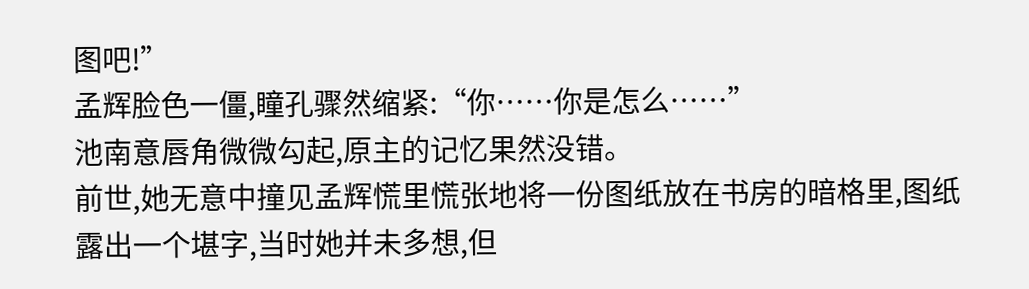图吧!”
孟辉脸色一僵,瞳孔骤然缩紧:“你……你是怎么……”
池南意唇角微微勾起,原主的记忆果然没错。
前世,她无意中撞见孟辉慌里慌张地将一份图纸放在书房的暗格里,图纸露出一个堪字,当时她并未多想,但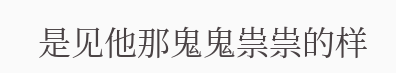是见他那鬼鬼祟祟的样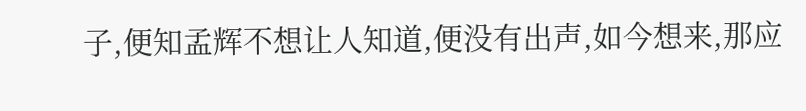子,便知孟辉不想让人知道,便没有出声,如今想来,那应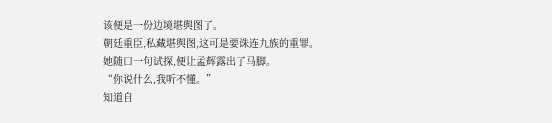该便是一份边境堪舆图了。
朝廷重臣,私藏堪舆图,这可是要诛连九族的重罪。
她随口一句试探,便让孟辉露出了马脚。
“你说什么,我听不懂。”
知道自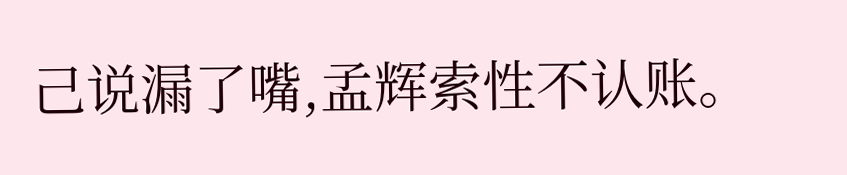己说漏了嘴,孟辉索性不认账。